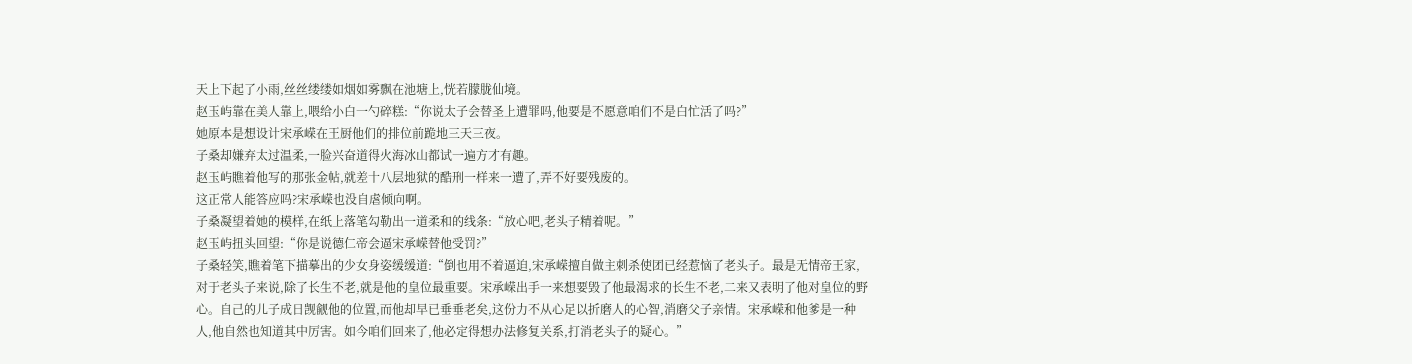天上下起了小雨,丝丝缕缕如烟如雾飘在池塘上,恍若朦胧仙境。
赵玉屿靠在美人靠上,喂给小白一勺碎糕:“你说太子会替圣上遭罪吗,他要是不愿意咱们不是白忙活了吗?”
她原本是想设计宋承嵘在王厨他们的排位前跪地三天三夜。
子桑却嫌弃太过温柔,一脸兴奋道得火海冰山都试一遍方才有趣。
赵玉屿瞧着他写的那张金帖,就差十八层地狱的酷刑一样来一遭了,弄不好要残废的。
这正常人能答应吗?宋承嵘也没自虐倾向啊。
子桑凝望着她的模样,在纸上落笔勾勒出一道柔和的线条:“放心吧,老头子精着呢。”
赵玉屿扭头回望:“你是说德仁帝会逼宋承嵘替他受罚?”
子桑轻笑,瞧着笔下描摹出的少女身姿缓缓道:“倒也用不着逼迫,宋承嵘擅自做主刺杀使团已经惹恼了老头子。最是无情帝王家,对于老头子来说,除了长生不老,就是他的皇位最重要。宋承嵘出手一来想要毁了他最渴求的长生不老,二来又表明了他对皇位的野心。自己的儿子成日觊觎他的位置,而他却早已垂垂老矣,这份力不从心足以折磨人的心智,消磨父子亲情。宋承嵘和他爹是一种人,他自然也知道其中厉害。如今咱们回来了,他必定得想办法修复关系,打消老头子的疑心。”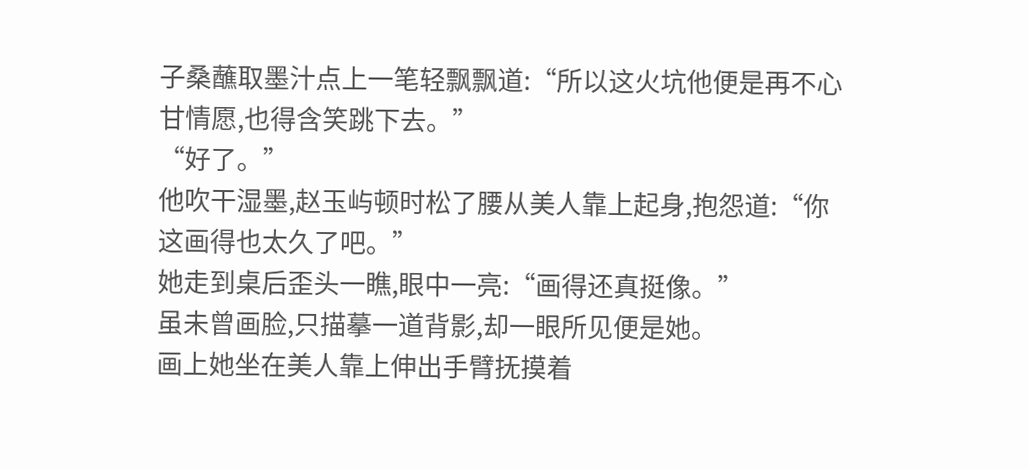子桑蘸取墨汁点上一笔轻飘飘道:“所以这火坑他便是再不心甘情愿,也得含笑跳下去。”
“好了。”
他吹干湿墨,赵玉屿顿时松了腰从美人靠上起身,抱怨道:“你这画得也太久了吧。”
她走到桌后歪头一瞧,眼中一亮:“画得还真挺像。”
虽未曾画脸,只描摹一道背影,却一眼所见便是她。
画上她坐在美人靠上伸出手臂抚摸着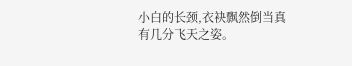小白的长颈,衣袂飘然倒当真有几分飞天之姿。